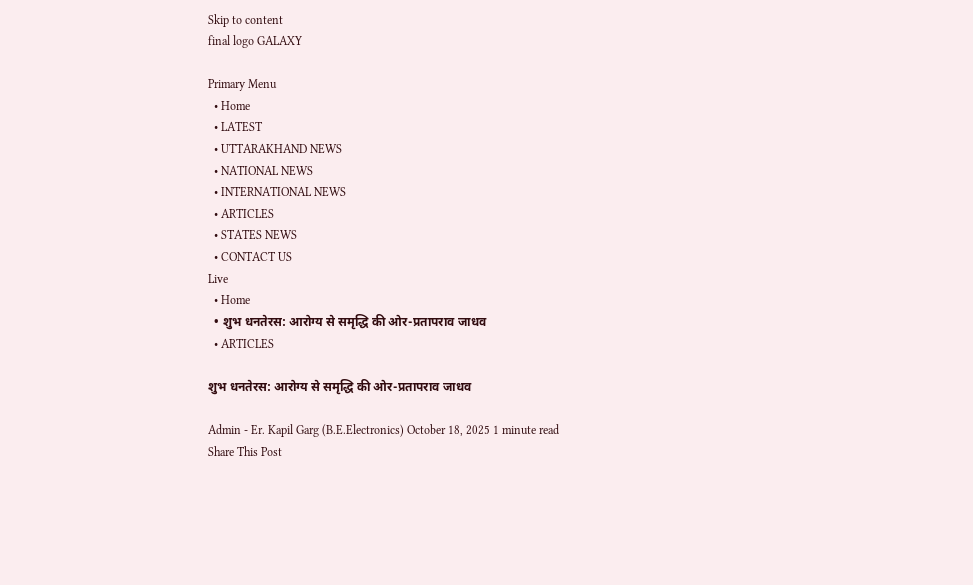Skip to content
final logo GALAXY

Primary Menu
  • Home
  • LATEST
  • UTTARAKHAND NEWS
  • NATIONAL NEWS
  • INTERNATIONAL NEWS
  • ARTICLES
  • STATES NEWS
  • CONTACT US
Live
  • Home
  • शुभ धनतेरस: आरोग्य से समृद्धि की ओर-प्रतापराव जाधव
  • ARTICLES

शुभ धनतेरस: आरोग्य से समृद्धि की ओर-प्रतापराव जाधव

Admin - Er. Kapil Garg (B.E.Electronics) October 18, 2025 1 minute read
Share This Post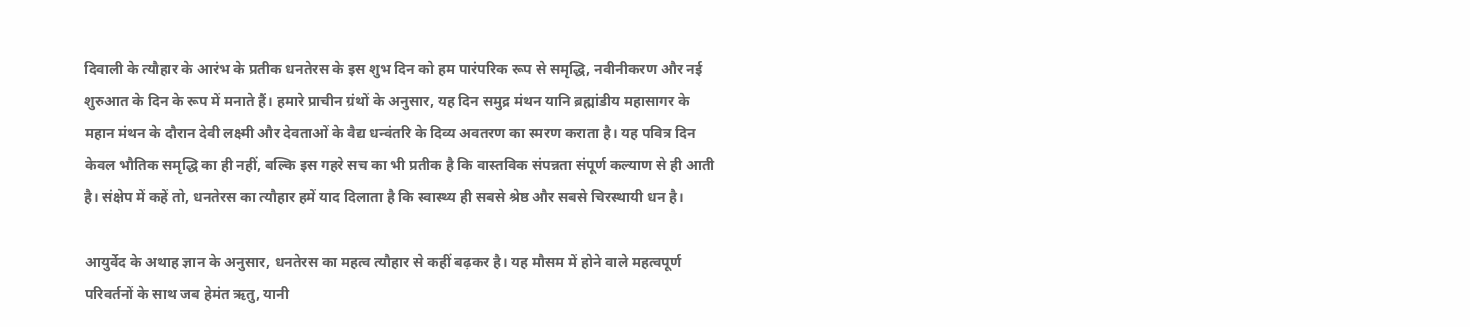दिवाली के त्यौहार के आरंभ के प्रतीक धनतेरस के इस शुभ दिन को हम पारंपरिक रूप से समृद्धि, नवीनीकरण और नई शुरुआत के दिन के रूप में मनाते हैं। हमारे प्राचीन ग्रंथों के अनुसार, यह दिन समुद्र मंथन यानि ब्रह्मांडीय महासागर के महान मंथन के दौरान देवी लक्ष्मी और देवताओं के वैद्य धन्वंतरि के दिव्य अवतरण का स्मरण कराता है। यह पवित्र दिन केवल भौतिक समृद्धि का ही नहीं, बल्कि इस गहरे सच का भी प्रतीक है कि वास्तविक संपन्नता संपूर्ण कल्याण से ही आती है। संक्षेप में कहें तो, धनतेरस का त्यौहार हमें याद दिलाता है कि स्वास्थ्य ही सबसे श्रेष्ठ और सबसे चिरस्थायी धन है।

आयुर्वेद के अथाह ज्ञान के अनुसार, धनतेरस का महत्व त्यौहार से कहीं बढ़कर है। यह मौसम में होने वाले महत्वपूर्ण परिवर्तनों के साथ जब हेमंत ऋतु, यानी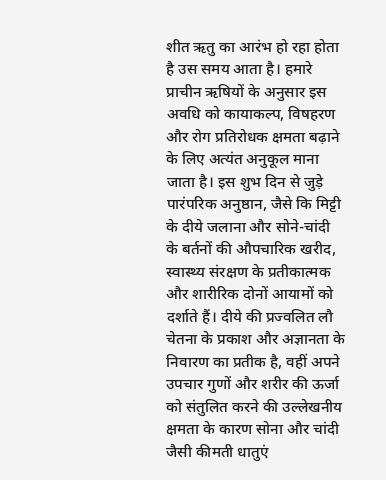शीत ऋतु का आरंभ हो रहा होता है उस समय आता है। हमारे प्राचीन ऋषियों के अनुसार इस अवधि को कायाकल्प, विषहरण और रोग प्रतिरोधक क्षमता बढ़ाने के लिए अत्यंत अनुकूल माना जाता है। इस शुभ दिन से जुड़े पारंपरिक अनुष्ठान, जैसे कि मिट्टी के दीये जलाना और सोने-चांदी के बर्तनों की औपचारिक खरीद, स्वास्थ्य संरक्षण के प्रतीकात्मक और शारीरिक दोनों आयामों को दर्शाते हैं। दीये की प्रज्वलित लौ चेतना के प्रकाश और अज्ञानता के निवारण का प्रतीक है, वहीं अपने उपचार गुणों और शरीर की ऊर्जा को संतुलित करने की उल्लेखनीय क्षमता के कारण सोना और चांदी जैसी कीमती धातुएं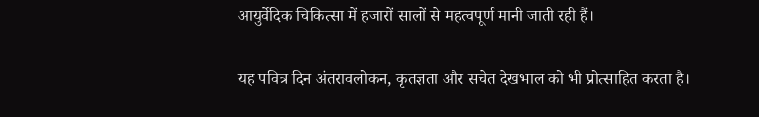आयुर्वेदिक चिकित्सा में हजारों सालों से महत्वपूर्ण मानी जाती रही हैं।

यह पवित्र दिन अंतरावलोकन, कृतज्ञता और सचेत देखभाल को भी प्रोत्साहित करता है।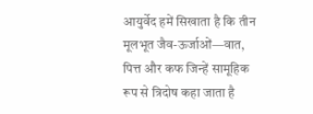आयुर्वेद हमें सिखाता है कि तीन मूलभूत जैव-ऊर्जाओं—वात, पित्त और कफ जिन्हें सामूहिक रूप से त्रिदोष कहा जाता है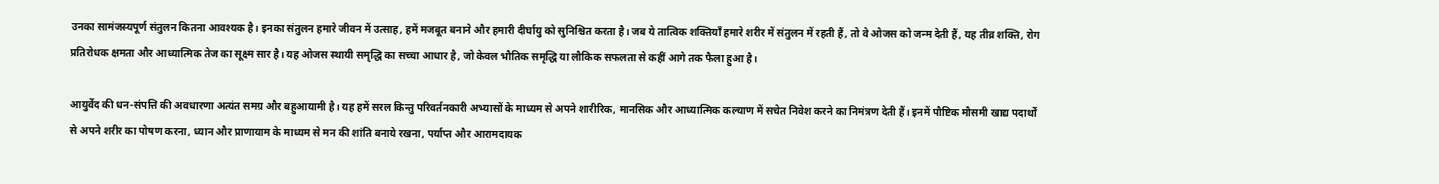उनका सामंजस्यपूर्ण संतुलन कितना आवश्यक है। इनका संतुलन हमारे जीवन में उत्साह, हमें मजबूत बनाने और हमारी दीर्घायु को सुनिश्चित करता है। जब ये तात्विक शक्तियाँ हमारे शरीर में संतुलन में रहती हैं, तो वे ओजस को जन्म देती हैं, यह तीव्र शक्ति, रोग प्रतिरोधक क्षमता और आध्यात्मिक तेज का सूक्ष्म सार है। यह ओजस स्थायी समृद्धि का सच्चा आधार है, जो केवल भौतिक समृद्धि या लौकिक सफलता से कहीं आगे तक फैला हुआ है।

आयुर्वेद की धन-संपत्ति की अवधारणा अत्यंत समग्र और बहुआयामी है। यह हमें सरल किन्तु परिवर्तनकारी अभ्यासों के माध्यम से अपने शारीरिक, मानसिक और आध्यात्मिक कल्याण में सचेत निवेश करने का निमंत्रण देती हैं। इनमें पौष्टिक मौसमी खाद्य पदार्थों से अपने शरीर का पोषण करना, ध्यान और प्राणायाम के माध्यम से मन की शांति बनाये रखना, पर्याप्त और आरामदायक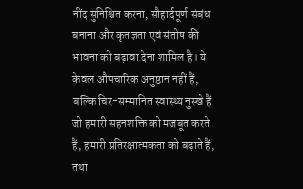नींद सुनिश्चित करना, सौहार्दपूर्ण संबंध बनाना और कृतज्ञता एवं संतोष की भावना को बढ़ावा देना शामिल है। ये केवल औपचारिक अनुष्ठान नहीं हैं, बल्कि चिर-सम्मानित स्वास्थ्य नुस्खे हैं जो हमारी सहनशक्ति को मजबूत करते हैं, हमारी प्रतिरक्षात्मकता को बढ़ाते हैं, तथा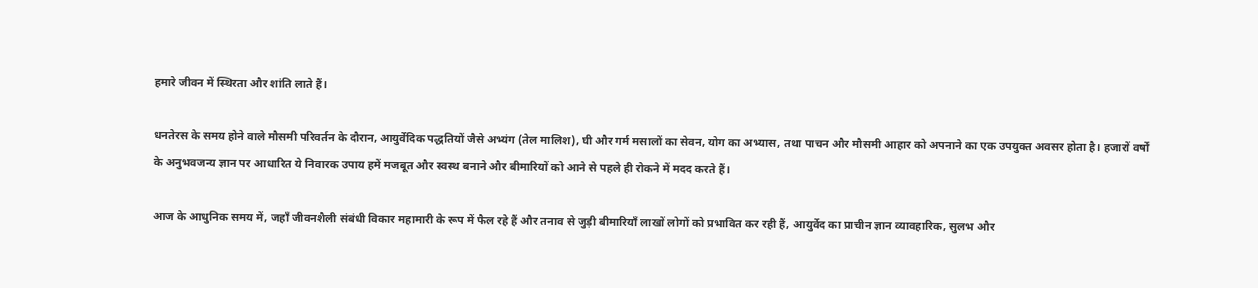हमारे जीवन में स्थिरता और शांति लाते हैं।

धनतेरस के समय होने वाले मौसमी परिवर्तन के दौरान, आयुर्वेदिक पद्धतियों जैसे अभ्यंग (तेल मालिश), घी और गर्म मसालों का सेवन, योग का अभ्यास, तथा पाचन और मौसमी आहार को अपनाने का एक उपयुक्त अवसर होता है। हजारों वर्षों के अनुभवजन्य ज्ञान पर आधारित ये निवारक उपाय हमें मजबूत और स्वस्थ बनाने और बीमारियों को आने से पहले ही रोकने में मदद करते हैं।

आज के आधुनिक समय में, जहाँ जीवनशैली संबंधी विकार महामारी के रूप में फैल रहे हैं और तनाव से जुड़ी बीमारियाँ लाखों लोगों को प्रभावित कर रही हैं, आयुर्वेद का प्राचीन ज्ञान व्यावहारिक, सुलभ और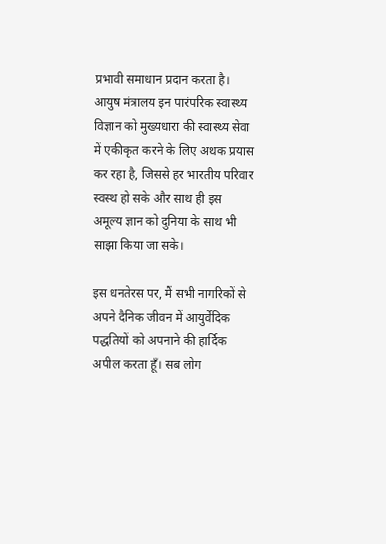प्रभावी समाधान प्रदान करता है। आयुष मंत्रालय इन पारंपरिक स्वास्थ्य विज्ञान को मुख्यधारा की स्वास्थ्य सेवा में एकीकृत करने के लिए अथक प्रयास कर रहा है, जिससे हर भारतीय परिवार स्वस्थ हो सके और साथ ही इस अमूल्य ज्ञान को दुनिया के साथ भी साझा किया जा सके।

इस धनतेरस पर, मैं सभी नागरिकों से अपने दैनिक जीवन में आयुर्वेदिक पद्धतियों को अपनाने की हार्दिक अपील करता हूँ। सब लोग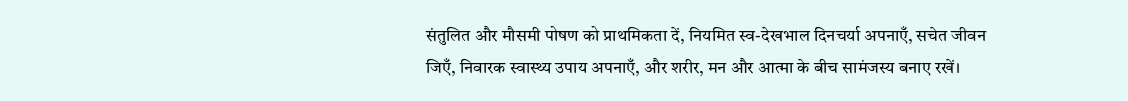संतुलित और मौसमी पोषण को प्राथमिकता दें, नियमित स्व-देखभाल दिनचर्या अपनाएँ, सचेत जीवन जिएँ, निवारक स्वास्थ्य उपाय अपनाएँ, और शरीर, मन और आत्मा के बीच सामंजस्य बनाए रखें।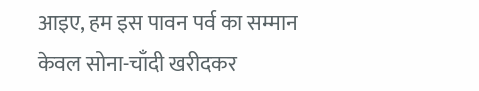आइए, हम इस पावन पर्व का सम्मान केवल सोना-चाँदी खरीदकर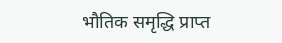भौतिक समृद्धि प्राप्त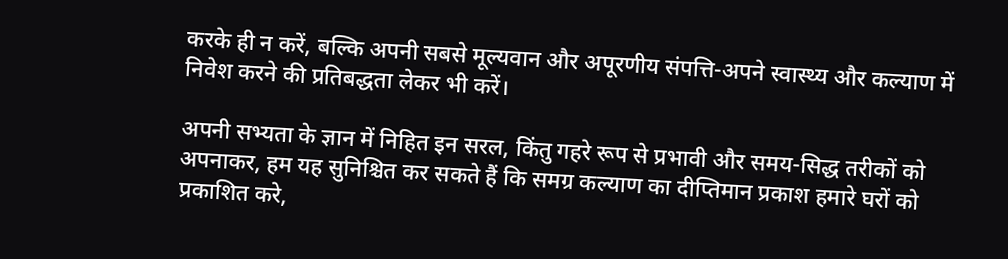करके ही न करें, बल्कि अपनी सबसे मूल्यवान और अपूरणीय संपत्ति-अपने स्वास्थ्य और कल्याण में निवेश करने की प्रतिबद्धता लेकर भी करें।

अपनी सभ्यता के ज्ञान में निहित इन सरल, किंतु गहरे रूप से प्रभावी और समय-सिद्ध तरीकों को अपनाकर, हम यह सुनिश्चित कर सकते हैं कि समग्र कल्याण का दीप्तिमान प्रकाश हमारे घरों को प्रकाशित करे,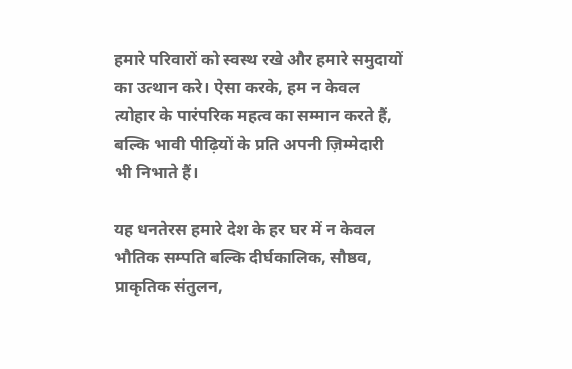हमारे परिवारों को स्वस्थ रखे और हमारे समुदायों का उत्थान करे। ऐसा करके, हम न केवल त्योहार के पारंपरिक महत्व का सम्मान करते हैं, बल्कि भावी पीढ़ियों के प्रति अपनी ज़िम्मेदारी भी निभाते हैं।

यह धनतेरस हमारे देश के हर घर में न केवल भौतिक सम्पति बल्कि दीर्घकालिक, सौष्ठव, प्राकृतिक संतुलन,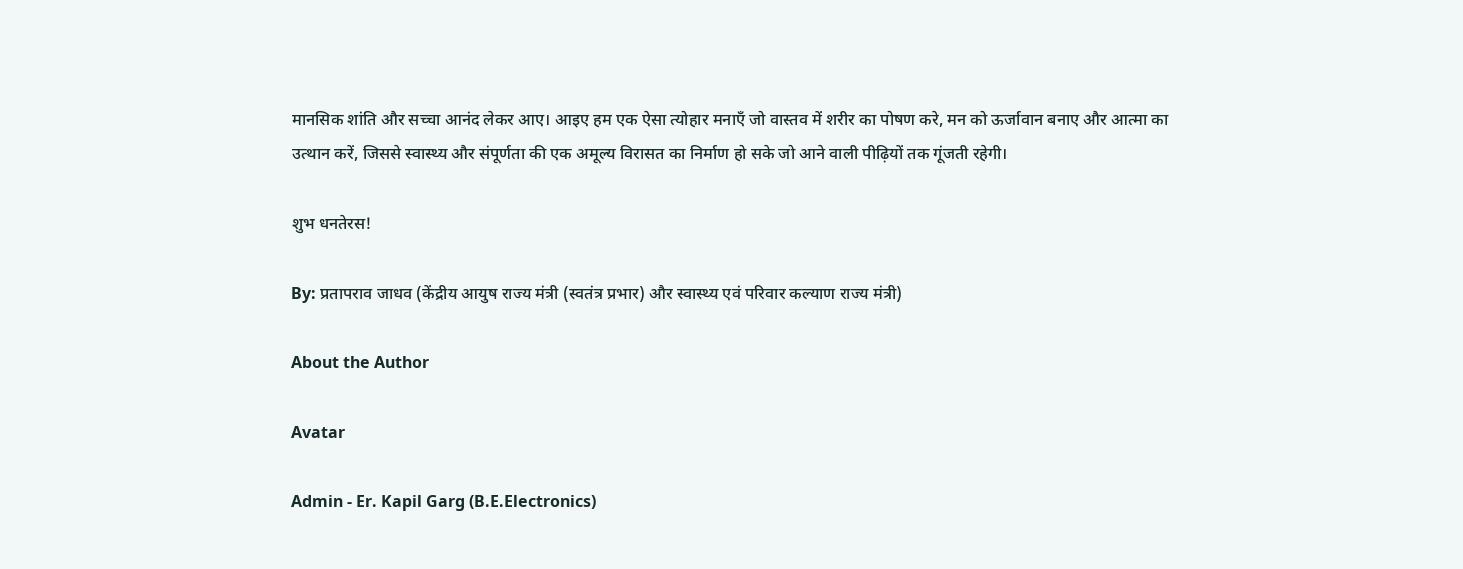मानसिक शांति और सच्चा आनंद लेकर आए। आइए हम एक ऐसा त्योहार मनाएँ जो वास्तव में शरीर का पोषण करे, मन को ऊर्जावान बनाए और आत्मा का उत्थान करें, जिससे स्वास्थ्य और संपूर्णता की एक अमूल्य विरासत का निर्माण हो सके जो आने वाली पीढ़ियों तक गूंजती रहेगी।

शुभ धनतेरस!

By: प्रतापराव जाधव (केंद्रीय आयुष राज्य मंत्री (स्वतंत्र प्रभार) और स्वास्थ्य एवं परिवार कल्याण राज्य मंत्री)

About the Author

Avatar

Admin - Er. Kapil Garg (B.E.Electronics)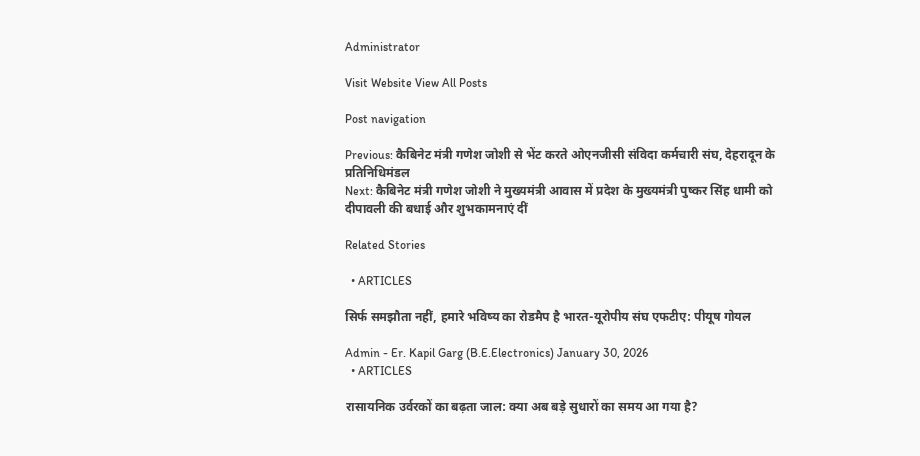Administrator

Visit Website View All Posts

Post navigation

Previous: कैबिनेट मंत्री गणेश जोशी से भेंट करते ओएनजीसी संविदा कर्मचारी संघ, देहरादून के प्रतिनिधिमंडल
Next: कैबिनेट मंत्री गणेश जोशी ने मुख्यमंत्री आवास में प्रदेश के मुख्यमंत्री पुष्कर सिंह धामी को दीपावली की बधाई और शुभकामनाएं दीं

Related Stories

  • ARTICLES

सिर्फ समझौता नहीं, हमारे भविष्य का रोडमैप है भारत-यूरोपीय संघ एफटीए: पीयूष गोयल

Admin - Er. Kapil Garg (B.E.Electronics) January 30, 2026
  • ARTICLES

रासायनिक उर्वरकों का बढ़ता जाल: क्या अब बड़े सुधारों का समय आ गया है?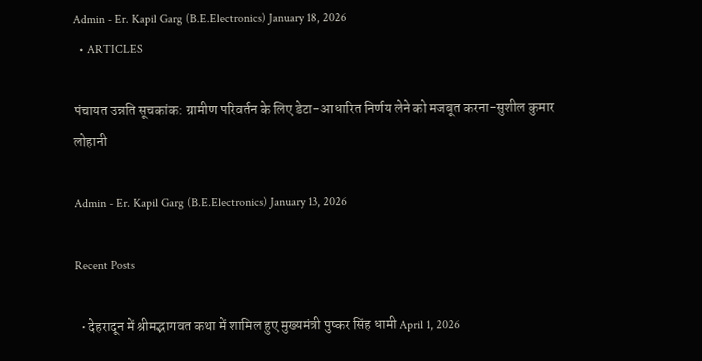Admin - Er. Kapil Garg (B.E.Electronics) January 18, 2026
  • ARTICLES

पंचायत उन्नति सूचकांक: ग्रामीण परिवर्तन के लिए डेटा-आधारित निर्णय लेने को मजबूत करना-सुशील कुमार लोहानी

Admin - Er. Kapil Garg (B.E.Electronics) January 13, 2026

Recent Posts

  • देहरादून में श्रीमद्भागवत कथा में शामिल हुए मुख्यमंत्री पुष्कर सिंह धामी April 1, 2026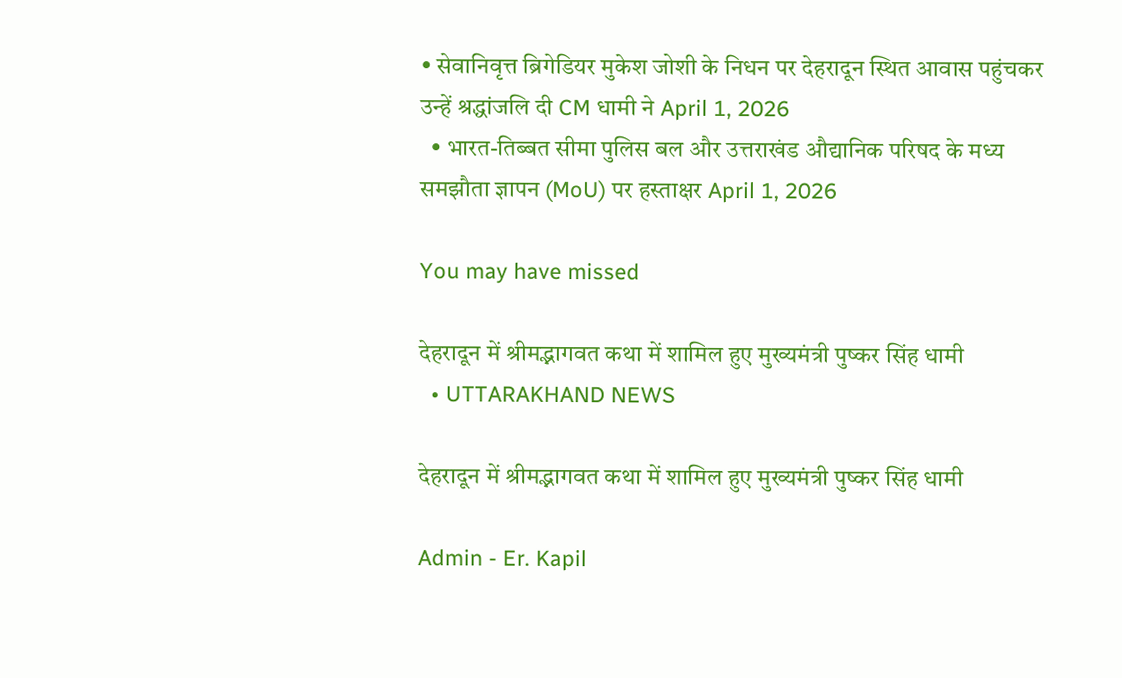• सेवानिवृत्त ब्रिगेडियर मुकेश जोशी के निधन पर देहरादून स्थित आवास पहुंचकर उन्हें श्रद्धांजलि दी CM धामी ने April 1, 2026
  • भारत-तिब्बत सीमा पुलिस बल और उत्तराखंड औद्यानिक परिषद के मध्य समझौता ज्ञापन (MoU) पर हस्ताक्षर April 1, 2026

You may have missed

देहरादून में श्रीमद्भागवत कथा में शामिल हुए मुख्यमंत्री पुष्कर सिंह धामी
  • UTTARAKHAND NEWS

देहरादून में श्रीमद्भागवत कथा में शामिल हुए मुख्यमंत्री पुष्कर सिंह धामी

Admin - Er. Kapil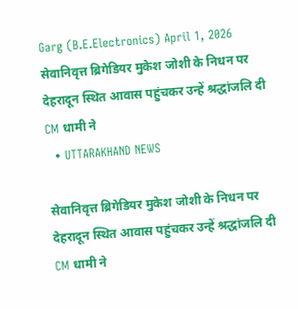Garg (B.E.Electronics) April 1, 2026
सेवानिवृत्त ब्रिगेडियर मुकेश जोशी के निधन पर देहरादून स्थित आवास पहुंचकर उन्हें श्रद्धांजलि दी CM धामी ने
  • UTTARAKHAND NEWS

सेवानिवृत्त ब्रिगेडियर मुकेश जोशी के निधन पर देहरादून स्थित आवास पहुंचकर उन्हें श्रद्धांजलि दी CM धामी ने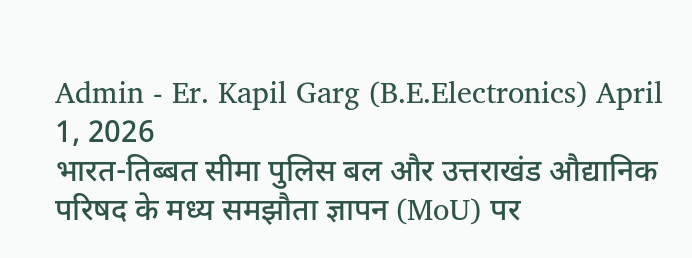Admin - Er. Kapil Garg (B.E.Electronics) April 1, 2026
भारत-तिब्बत सीमा पुलिस बल और उत्तराखंड औद्यानिक परिषद के मध्य समझौता ज्ञापन (MoU) पर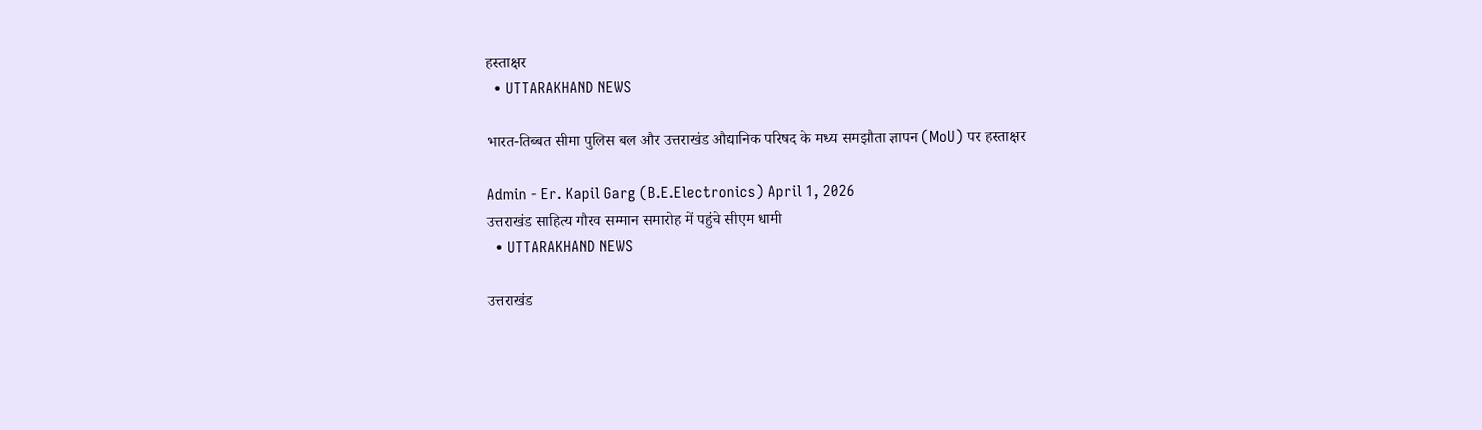हस्ताक्षर
  • UTTARAKHAND NEWS

भारत-तिब्बत सीमा पुलिस बल और उत्तराखंड औद्यानिक परिषद के मध्य समझौता ज्ञापन (MoU) पर हस्ताक्षर

Admin - Er. Kapil Garg (B.E.Electronics) April 1, 2026
उत्तराखंड साहित्य गौरव सम्मान समारोह में पहुंचे सीएम धामी
  • UTTARAKHAND NEWS

उत्तराखंड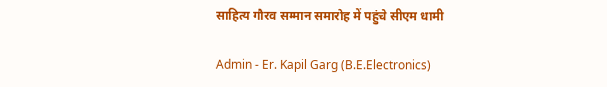साहित्य गौरव सम्मान समारोह में पहुंचे सीएम धामी

Admin - Er. Kapil Garg (B.E.Electronics)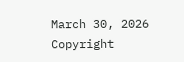March 30, 2026
Copyright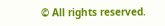© All rights reserved.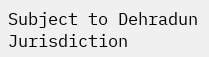Subject to Dehradun Jurisdiction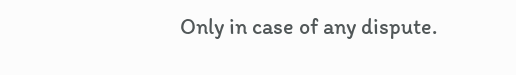Only in case of any dispute.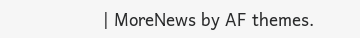| MoreNews by AF themes.